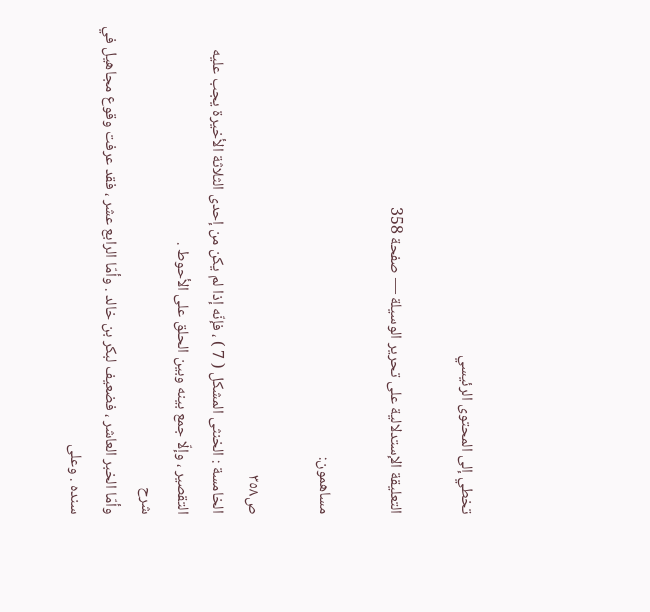تخطي إلى المحتوى الرئيسي

التعليقة الإستدلالية على تحرير الوسيلة — صفحة 358

مساهمون:

ص٣٥٨
الخامسة : الخنثى المشكل ( 7 ) ، فإنّه إذا لم يكن من إحدى الثلاثة الأخيرة يجب عليه التقصير ، وإلّا جمع بينه وبين الحلق على الأحوط .
شرح
وأمّا الخبر العاشر ، فضعيف لبكر بن خالد . وأمّا الرابع عشر ، فقد عرفت وقوع مجاهيل في سنده . وعلى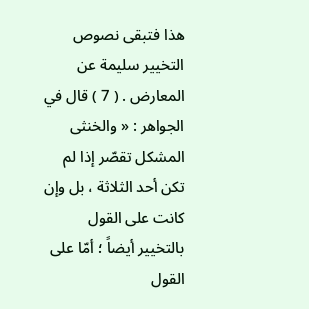هذا فتبقى نصوص التخيير سليمة عن المعارض . ( 7 ) قال في الجواهر : « والخنثى المشكل تقصّر إذا لم تكن أحد الثلاثة ، بل وإن كانت على القول بالتخيير أيضاً ؛ أمّا على القول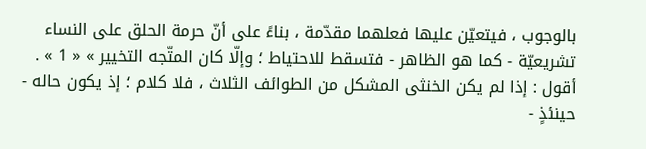بالوجوب ، فيتعيّن عليها فعلهما مقدّمة ، بناءً على أنّ حرمة الحلق على النساء تشريعيّة - كما هو الظاهر - فتسقط للاحتياط ؛ وإلّا كان المتّجه التخيير » « 1 » . أقول : إذا لم يكن الخنثى المشكل من الطوائف الثلاث ، فلا كلام ؛ إذ يكون حاله - حينئذٍ -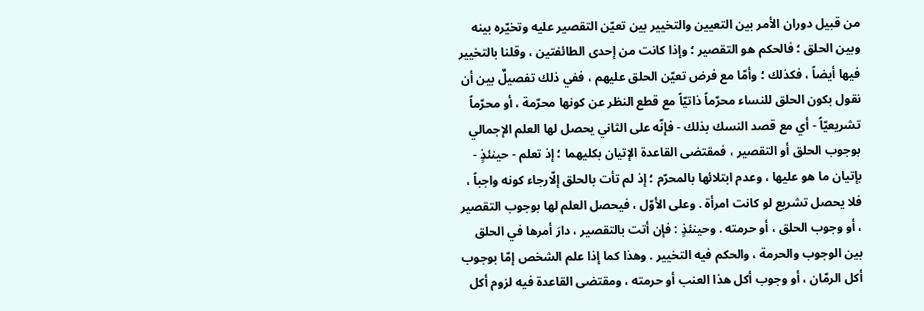من قبيل دوران الأمر بين التعيين والتخيير بين تعيّن التقصير عليه وتخيّره بينه وبين الحلق ؛ فالحكم هو التقصير ؛ وإذا كانت من إحدى الطائفتين ، وقلنا بالتخيير فيها أيضاً ، فكذلك ؛ وأمّا مع فرض تعيّن الحلق عليهم ، ففي ذلك تفصيلٌ بين أن نقول بكون الحلق للنساء محرّماً ذاتيّاً مع قطع النظر عن كونها محرّمة ، أو محرّماً تشريعيّاً - أي مع قصد النسك بذلك - فإنّه على الثاني يحصل لها العلم الإجمالي بوجوب الحلق أو التقصير ، فمقتضى القاعدة الإتيان بكليهما ؛ إذ تعلم - حينئذٍ - بإتيان ما هو عليها ، وعدم ابتلائها بالمحرّم ؛ إذ لم تأت بالحلق إلّارجاء كونه واجباً ، فلا يحصل تشريع لو كانت امرأة . وعلى الأوّل ، فيحصل العلم لها بوجوب التقصير ، أو وجوب الحلق ، أو حرمته . وحينئذٍ : فإن أتت بالتقصير ، دارَ أمرها في الحلق بين الوجوب والحرمة ، والحكم فيه التخيير . وهذا كما إذا علم الشخص إمّا بوجوب أكل الرمّان ، أو وجوب أكل هذا العنب أو حرمته ، ومقتضى القاعدة فيه لزوم أكل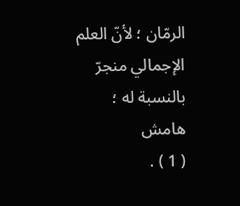الرمّان ؛ لأنّ العلم الإجمالي منجرّ بالنسبة له ؛
هامش
( 1 ) .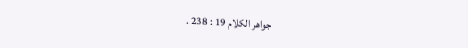جواهر الكلام 19 : 238 .